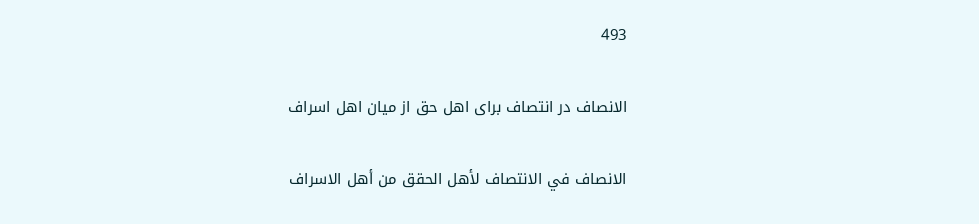493

الانصاف در انتصاف برای اهل حق از میان اهل اسراف

الانصاف في الانتصاف لأهل الحقق من أهل الاسراف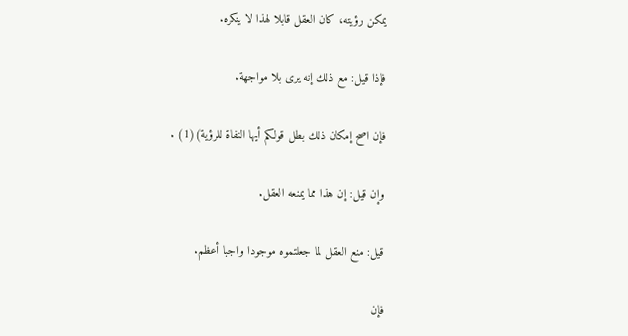يمكن رؤيته، كان العقل قابلا لهذا لا ينكره.

فإذا قيل: مع ذلك إنه يرى بلا مواجهة.

فإن اصح إمكان ذلك بطل قولكم أيها النفاة للرؤية)(1) .

وإن قيل: إن هذا مما يمنعه العقل.

قيل: منع العقل لما جعلتموه موجودا واجبا أعظم.

فإن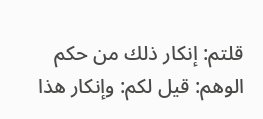قلتم: إنكار ذلك من حكم الوهم: قيل لكم: وإنكار هذا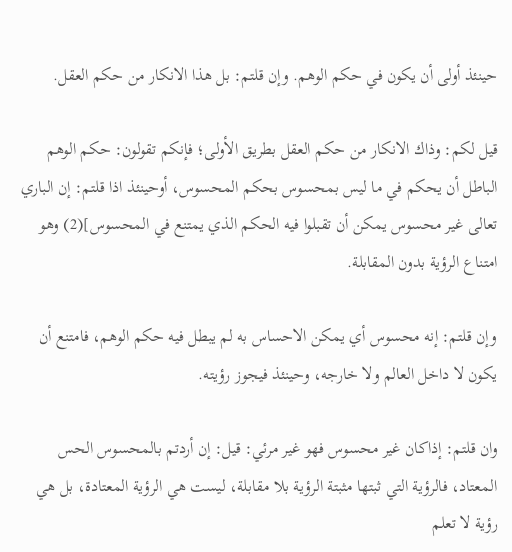حينئذ أولى أن يكون في حكم الوهم. وإن قلتم: بل هذا الانكار من حكم العقل.

قيل لكم: وذاك الانكار من حكم العقل بطريق الأولى؛ فإنكم تقولون: حكم الوهم الباطل أن يحكم في ما ليس بمحسوس بحكم المحسوس، أوحينئذ اذا قلتم: إن الباري تعالى غير محسوس يمكن أن تقبلوا فيه الحكم الذي يمتنع في المحسوس](2) وهو امتناع الرؤية بدون المقابلة.

وإن قلتم: إنه محسوس أي يمكن الاحساس به لم يبطل فيه حكم الوهم، فامتنع أن يكون لا داخل العالم ولا خارجه، وحينئذ فيجوز رؤيته.

وان قلتم: إذاكان غير محسوس فهو غير مرئي: قيل: إن أردتم بالمحسوس الحس المعتاد، فالرؤية التي ثبتها مثبتة الرؤية بلا مقابلة، ليست هي الرؤية المعتادة، بل هي رؤية لا تعلم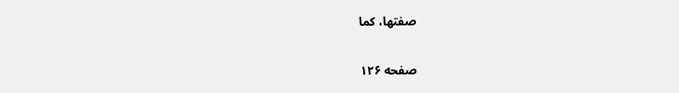صفتها، كما

صفحه ۱۲۶